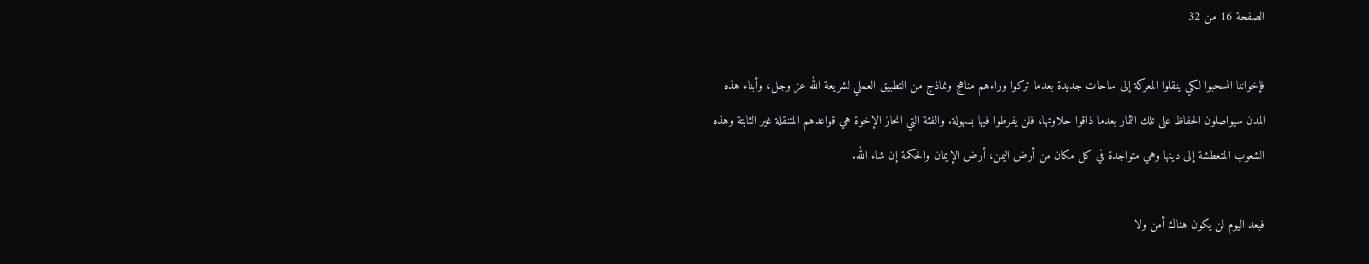الصفحة 16 من 32

فإخواننا انسحبوا لكي ينقلوا المعركة إلى ساحات جديدة بعدما تركوا وراءهم مناهج ونماذج من التطبيق العملي لشريعة الله عز وجل، وأبناء هذه المدن سيواصلون الحفاظ على تلك الثمار بعدما ذاقوا حلاوتها، فلن يفرطوا فيها بسهولة. والفئة التي انحاز الإخوة هي قواعدهم المتنقلة غير الثابتة وهذه الشعوب المتعطشة إلى دينها وهي متواجدة في كل مكان من أرض اليمن، أرض الإيمان والحكمة إن شاء الله.

فبعد اليوم لن يكون هناك أمن ولا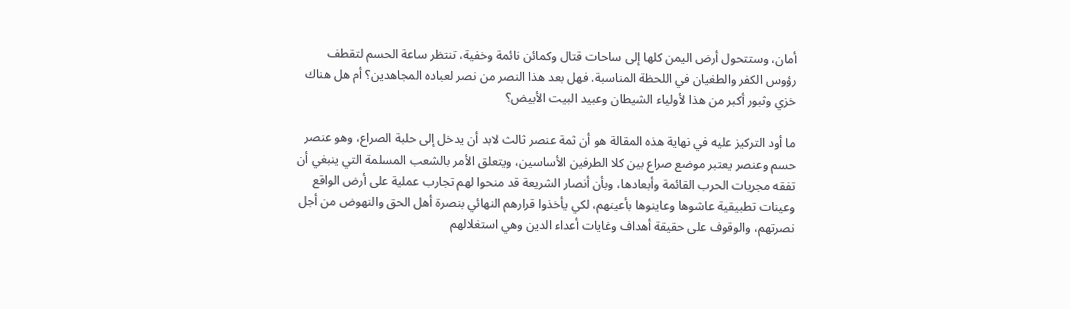أمان، وستتحول أرض اليمن كلها إلى ساحات قتال وكمائن نائمة وخفية، تنتظر ساعة الحسم لتقطف رؤوس الكفر والطغيان في اللحظة المناسبة. فهل بعد هذا النصر من نصر لعباده المجاهدين؟ أم هل هناك خزي وثبور أكبر من هذا لأولياء الشيطان وعبيد البيت الأبيض؟

ما أود التركيز عليه في نهاية هذه المقالة هو أن ثمة عنصر ثالث لابد أن يدخل إلى حلبة الصراع، وهو عنصر حسم وعنصر يعتبر موضع صراع بين كلا الطرفين الأساسين، ويتعلق الأمر بالشعب المسلمة التي ينبغي أن تفقه مجريات الحرب القائمة وأبعادها، وبأن أنصار الشريعة قد منحوا لهم تجارب عملية على أرض الواقع وعينات تطبيقية عاشوها وعاينوها بأعينهم، لكي يأخذوا قرارهم النهائي بنصرة أهل الحق والنهوض من أجل نصرتهم، والوقوف على حقيقة أهداف وغايات أعداء الدين وهي استغلالهم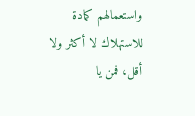واستعمالهم كمادة للاستهلاك لا أكثر ولا أقل، فمن يا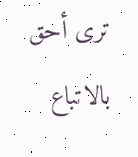ترى أحق بالاتباع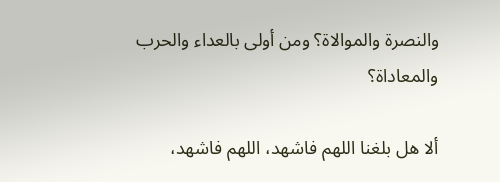والنصرة والموالاة؟ ومن أولى بالعداء والحرب والمعاداة؟

ألا هل بلغنا اللهم فاشهد، اللهم فاشهد،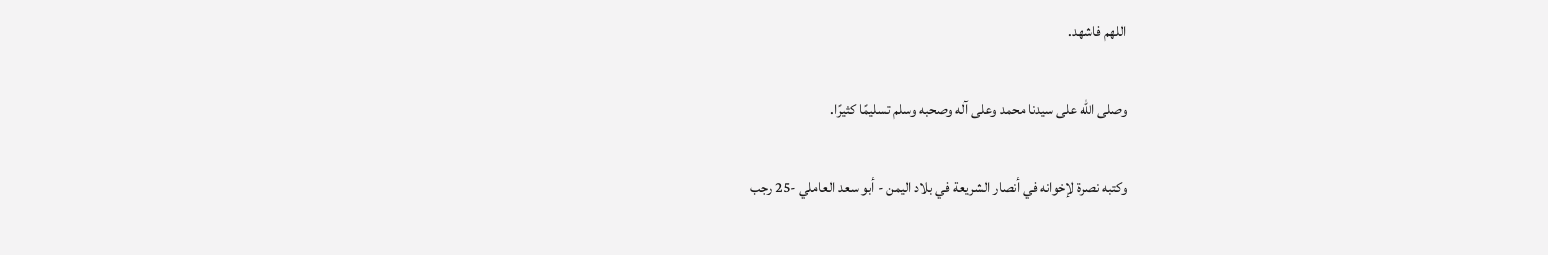اللهم فاشهد.

وصلى الله على سيدنا محمد وعلى آله وصحبه وسلم تسليمًا كثيرًا.

وكتبه نصرة لإخوانه في أنصار الشريعة في بلاد اليمن - أبو سعد العاملي -25 رجب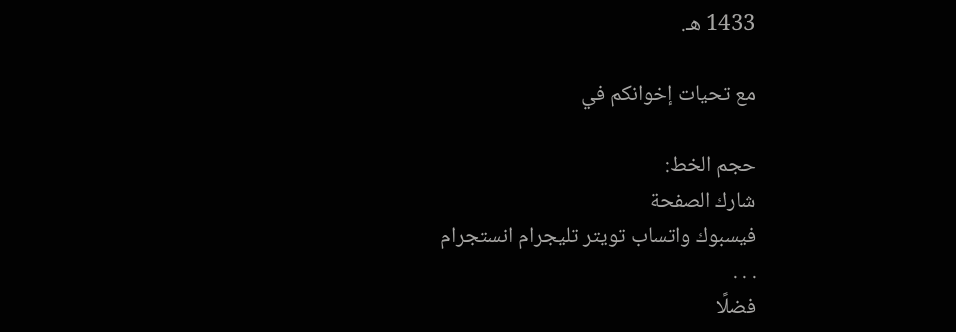1433 هـ.

مع تحيات إخوانكم في

حجم الخط:
شارك الصفحة
فيسبوك واتساب تويتر تليجرام انستجرام
. . .
فضلًا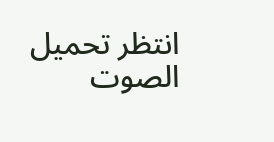انتظر تحميل الصوت